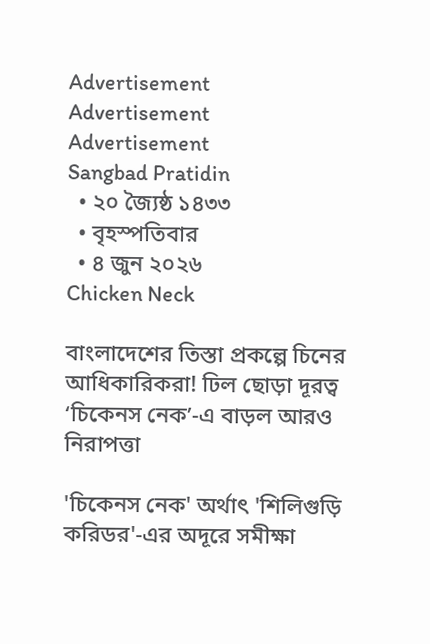Advertisement
Advertisement
Advertisement
Sangbad Pratidin
  • ২০ জ্যৈষ্ঠ ১৪৩৩
  • বৃহস্পতিবার
  • ৪ জুন ২০২৬
Chicken Neck

বাংলাদেশের তিস্তা প্রকল্পে চিনের আধিকারিকরা! ঢিল ছোড়া দূরত্ব ‘চিকেনস নেক’-এ বাড়ল আরও নিরাপত্তা

'চিকেনস নেক' অর্থাৎ 'শিলিগুড়ি করিডর'-এর অদূরে সমীক্ষা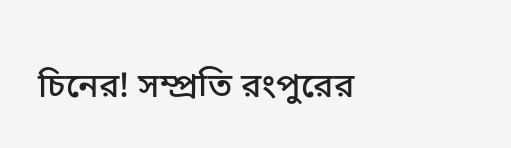চিনের! সম্প্রতি রংপুরের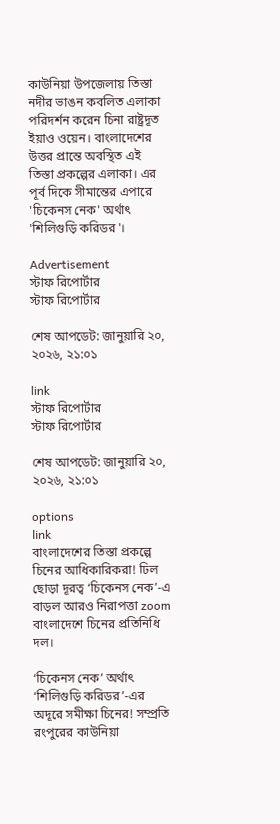কাউনিয়া উপজেলায় তিস্তা নদীর ভাঙন কবলিত এলাকা পরিদর্শন করেন চিনা রাষ্ট্রদূত ইয়াও ওয়েন। বাংলাদেশের উত্তর প্রান্তে অবস্থিত এই তিস্তা প্রকল্পের এলাকা। এর পূর্ব দিকে সীমান্তের এপারে 'চিকেনস নেক' অর্থাৎ 'শিলিগুড়ি করিডর'।

Advertisement
স্টাফ রিপোর্টার
স্টাফ রিপোর্টার

শেষ আপডেট: জানুয়ারি ২০, ২০২৬, ২১:০১

link
স্টাফ রিপোর্টার
স্টাফ রিপোর্টার

শেষ আপডেট: জানুয়ারি ২০, ২০২৬, ২১:০১

options
link
বাংলাদেশের তিস্তা প্রকল্পে চিনের আধিকারিকরা! ঢিল ছোড়া দূরত্ব ‘চিকেনস নেক’-এ বাড়ল আরও নিরাপত্তা zoom
বাংলাদেশে চিনের প্রতিনিধি দল।

‘চিকেনস নেক’ অর্থাৎ ‘শিলিগুড়ি করিডর’-এর অদূরে সমীক্ষা চিনের! সম্প্রতি রংপুরের কাউনিয়া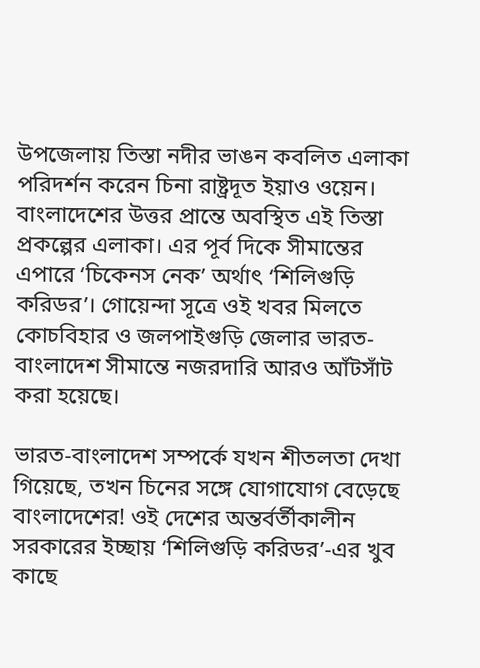উপজেলায় তিস্তা নদীর ভাঙন কবলিত এলাকা পরিদর্শন করেন চিনা রাষ্ট্রদূত ইয়াও ওয়েন। বাংলাদেশের উত্তর প্রান্তে অবস্থিত এই তিস্তা প্রকল্পের এলাকা। এর পূর্ব দিকে সীমান্তের এপারে ‘চিকেনস নেক’ অর্থাৎ ‘শিলিগুড়ি করিডর’। গোয়েন্দা সূত্রে ওই খবর মিলতে কোচবিহার ও জলপাইগুড়ি জেলার ভারত-বাংলাদেশ সীমান্তে নজরদারি আরও আঁটসাঁট করা হয়েছে।

ভারত-বাংলাদেশ সম্পর্কে যখন শীতলতা দেখা গিয়েছে, তখন চিনের সঙ্গে যোগাযোগ বেড়েছে বাংলাদেশের! ওই দেশের অন্তর্বর্তীকালীন সরকারের ইচ্ছায় ‘শিলিগুড়ি করিডর’-এর খুব কাছে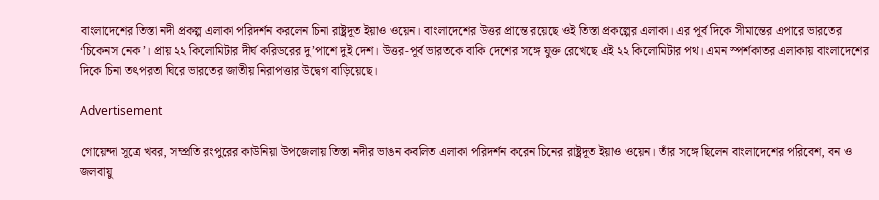বাংলাদেশের তিস্তা নদী প্রকল্প এলাকা পরিদর্শন করলেন চিনা রাষ্ট্রদূত ইয়াও ওয়েন। বাংলাদেশের উত্তর প্রান্তে রয়েছে ওই তিস্তা প্রকল্পের এলাকা। এর পূর্ব দিকে সীমান্তের এপারে ভারতের ‘চিকেনস নেক’। প্রায় ২২ কিলোমিটার দীর্ঘ করিডরের দু’পাশে দুই দেশ। উত্তর-পূর্ব ভারতকে বাকি দেশের সঙ্গে যুক্ত রেখেছে এই ২২ কিলোমিটার পথ। এমন স্পর্শকাতর এলাকায় বাংলাদেশের দিকে চিনা তৎপরতা ঘিরে ভারতের জাতীয় নিরাপত্তার উদ্বেগ বাড়িয়েছে।

Advertisement

গোয়েন্দা সূত্রে খবর, সম্প্রতি রংপুরের কাউনিয়া উপজেলায় তিস্তা নদীর ভাঙন কবলিত এলাকা পরিদর্শন করেন চিনের রাষ্ট্রদূত ইয়াও ওয়েন। তাঁর সঙ্গে ছিলেন বাংলাদেশের পরিবেশ, বন ও জলবায়ু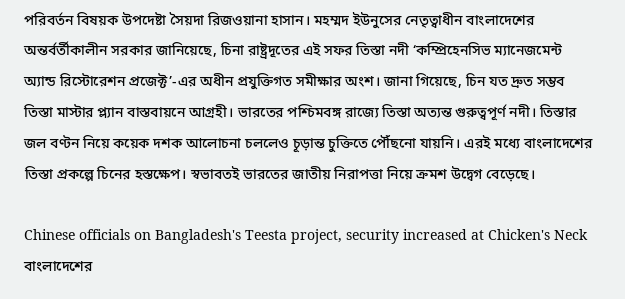পরিবর্তন বিষয়ক উপদেষ্টা সৈয়দা রিজওয়ানা হাসান। মহম্মদ ইউনুসের নেতৃত্বাধীন বাংলাদেশের অন্তর্বর্তীকালীন সরকার জানিয়েছে, চিনা রাষ্ট্রদূতের এই সফর তিস্তা নদী ‘কম্প্রিহেনসিভ ম্যানেজমেন্ট অ্যান্ড রিস্টোরেশন প্রজেক্ট’-এর অধীন প্রযুক্তিগত সমীক্ষার অংশ। জানা গিয়েছে, চিন যত দ্রুত সম্ভব তিস্তা মাস্টার প্ল্যান বাস্তবায়নে আগ্রহী। ভারতের পশ্চিমবঙ্গ রাজ্যে তিস্তা অত্যন্ত গুরুত্বপূর্ণ নদী। তিস্তার জল বণ্টন নিয়ে কয়েক দশক আলোচনা চললেও চূড়ান্ত চুক্তিতে পৌঁছনো যায়নি। এরই মধ্যে বাংলাদেশের তিস্তা প্রকল্পে চিনের হস্তক্ষেপ। স্বভাবতই ভারতের জাতীয় নিরাপত্তা নিয়ে ক্রমশ উদ্বেগ বেড়েছে।

Chinese officials on Bangladesh's Teesta project, security increased at Chicken's Neck
বাংলাদেশের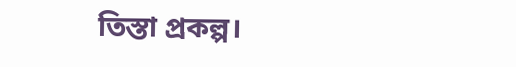তিস্তা প্রকল্প।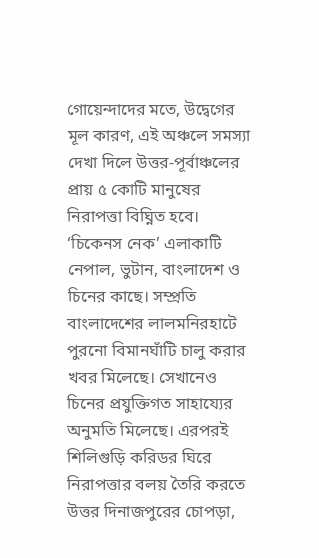গোয়েন্দাদের মতে, উদ্বেগের মূল কারণ, এই অঞ্চলে সমস্যা দেখা দিলে উত্তর-পূর্বাঞ্চলের প্রায় ৫ কোটি মানুষের নিরাপত্তা বিঘ্নিত হবে। ‘চিকেনস নেক’ এলাকাটি নেপাল, ভুটান, বাংলাদেশ ও চিনের কাছে। সম্প্রতি বাংলাদেশের লালমনিরহাটে পুরনো বিমানঘাঁটি চালু করার খবর মিলেছে। সেখানেও চিনের প্রযুক্তিগত সাহায্যের অনুমতি মিলেছে। এরপরই শিলিগুড়ি করিডর ঘিরে নিরাপত্তার বলয় তৈরি করতে উত্তর দিনাজপুরের চোপড়া,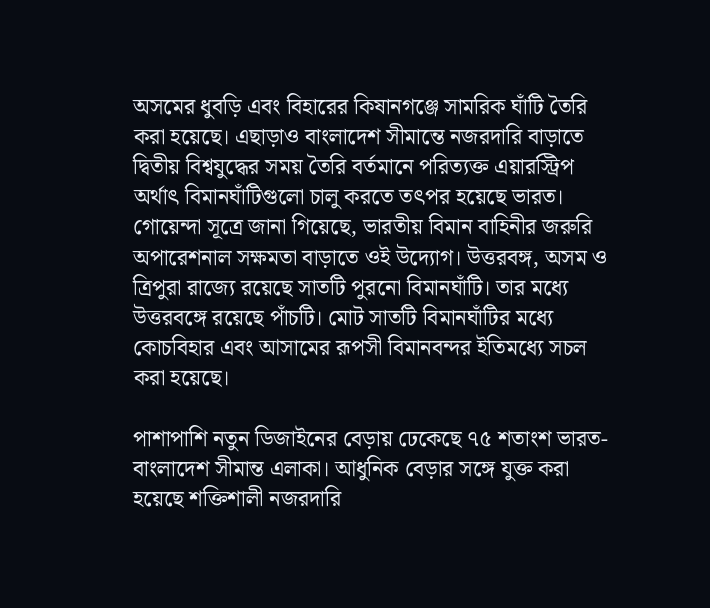অসমের ধুবড়ি এবং বিহারের কিষানগঞ্জে সামরিক ঘাঁটি তৈরি করা হয়েছে। এছাড়াও বাংলাদেশ সীমান্তে নজরদারি বাড়াতে দ্বিতীয় বিশ্বযুদ্ধের সময় তৈরি বর্তমানে পরিত্যক্ত এয়ারস্ট্রিপ অর্থাৎ বিমানঘাঁটিগুলো চালু করতে তৎপর হয়েছে ভারত। গোয়েন্দা সূত্রে জানা গিয়েছে, ভারতীয় বিমান বাহিনীর জরুরি অপারেশনাল সক্ষমতা বাড়াতে ওই উদ্যোগ। উত্তরবঙ্গ, অসম ও ত্রিপুরা রাজ্যে রয়েছে সাতটি পুরনো বিমানঘাঁটি। তার মধ্যে উত্তরবঙ্গে রয়েছে পাঁচটি। মোট সাতটি বিমানঘাঁটির মধ্যে কোচবিহার এবং আসামের রূপসী বিমানবন্দর ইতিমধ্যে সচল করা হয়েছে।

পাশাপাশি নতুন ডিজাইনের বেড়ায় ঢেকেছে ৭৫ শতাংশ ভারত-বাংলাদেশ সীমান্ত এলাকা। আধুনিক বেড়ার সঙ্গে যুক্ত করা হয়েছে শক্তিশালী নজরদারি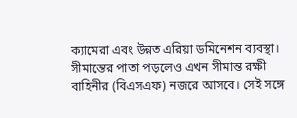ক্যামেরা এবং উন্নত এরিয়া ডমিনেশন ব্যবস্থা। সীমান্তের পাতা পড়লেও এখন সীমান্ত রক্ষী বাহিনীর (বিএসএফ) নজরে আসবে। সেই সঙ্গে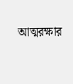আত্মরক্ষার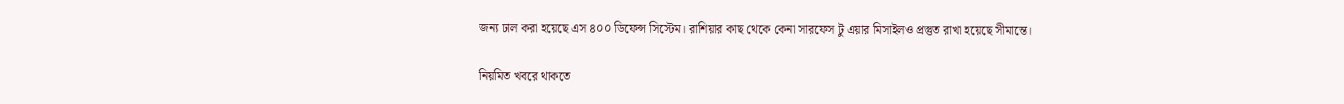জন্য ঢাল করা হয়েছে এস ৪০০ ডিফেন্স সিস্টেম। রাশিয়ার কাছ থেকে কেনা সারফেস টু এয়ার মিসাইলও প্রস্তুত রাখা হয়েছে সীমান্তে।

নিয়মিত খবরে থাকতে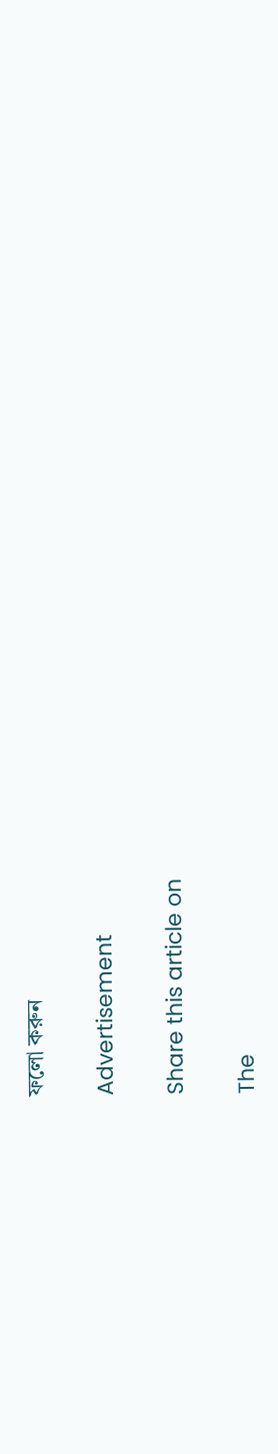ফলো করুন

Advertisement

Share this article on

The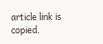article link is copied.